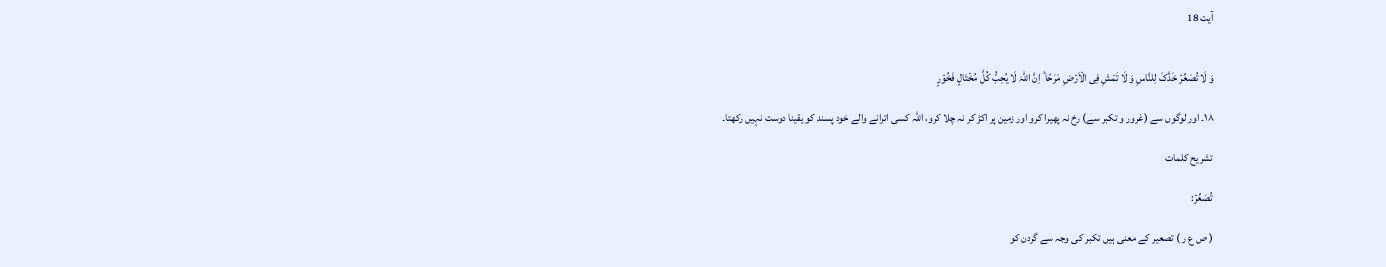آیت 18


وَ لَا تُصَعِّرۡ خَدَّکَ لِلنَّاسِ وَ لَا تَمۡشِ فِی الۡاَرۡضِ مَرَحًا ؕ اِنَّ اللّٰہَ لَا یُحِبُّ کُلَّ مُخۡتَالٍ فَخُوۡرٍ

۱۸۔ اور لوگوں سے (غرور و تکبر سے) رخ نہ پھیرا کرو اور زمین پر اکڑ کر نہ چلا کرو، اللہ کسی اترانے والے خود پسند کو یقینا دوست نہیں رکھتا۔

تشریح کلمات

تُصَعِّرۡ:

( ص ع ر ) تصعیر کے معنی ہیں تکبر کی وجہ سے گردن کو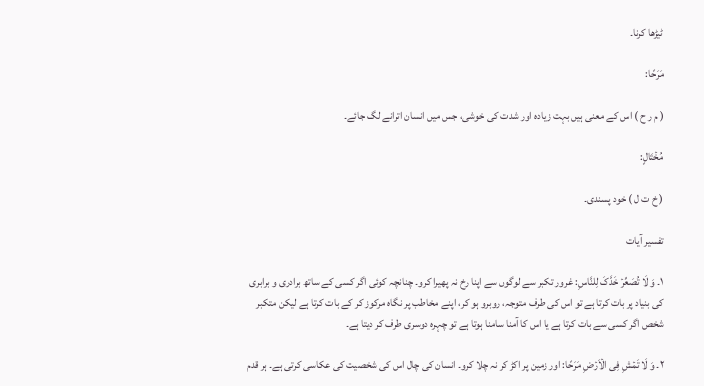ٹیڑھا کرنا۔

مَرَحًا:

( م ر ح ) اس کے معنی ہیں بہت زیادہ اور شدت کی خوشی، جس میں انسان اترانے لگ جائے۔

مُخۡتَالٍ:

( خ ت ل ) خود پسندی۔

تفسیر آیات

۱۔ وَ لَا تُصَعِّرۡ خَدَّکَ لِلنَّاسِ: غرور تکبر سے لوگوں سے اپنا رخ نہ پھیرا کرو۔ چنانچہ کوئی اگر کسی کے ساتھ برادری و برابری کی بنیاد پر بات کرتا ہے تو اس کی طرف متوجہ، روبرو ہو کر، اپنے مخاطب پر نگاہ مرکوز کر کے بات کرتا ہے لیکن متکبر شخص اگر کسی سے بات کرتا ہے یا اس کا آمنا سامنا ہوتا ہے تو چہرہ دوسری طرف کر دیتا ہے۔

۲۔ وَ لَا تَمۡشِ فِی الۡاَرۡضِ مَرَحًا: اور زمین پر اکڑ کر نہ چلا کرو۔ انسان کی چال اس کی شخصیت کی عکاسی کرتی ہے۔ ہر قدم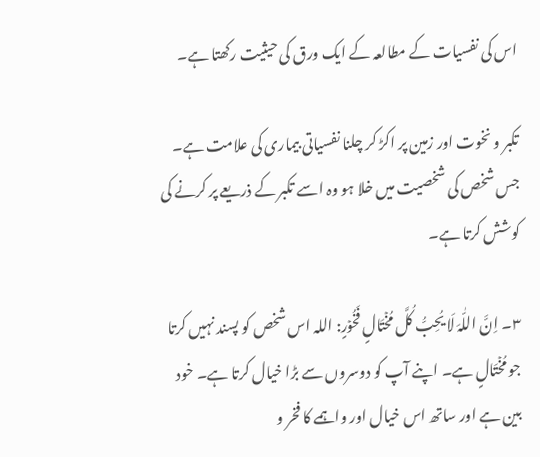اس کی نفسیات کے مطالعہ کے ایک ورق کی حیثیت رکھتا ہے۔

تکبر و نخوت اور زمین پر اکڑ کر چلنا نفسیاتی بیماری کی علامت ہے۔ جس شخص کی شخصیت میں خلا ہو وہ اسے تکبر کے ذریعے پر کرنے کی کوشش کرتا ہے۔

۳۔ اِنَّ اللّٰہَ لَا یُحِبُّ کُلَّ مُخۡتَالٍ فَخُوۡرٍ: اللہ اس شخص کو پسند نہیں کرتا جو مُخۡتَالٍ ہے۔ اپنے آپ کو دوسروں سے بڑا خیال کرتا ہے۔ خود بین ہے اور ساتھ اس خیال اور واہمے کا فخر و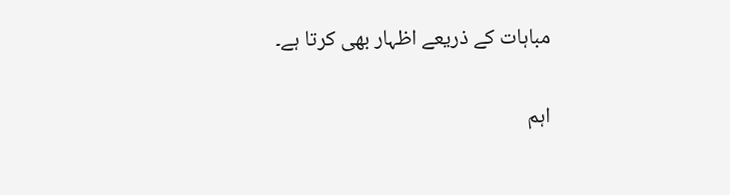مباہات کے ذریعے اظہار بھی کرتا ہے۔

اہم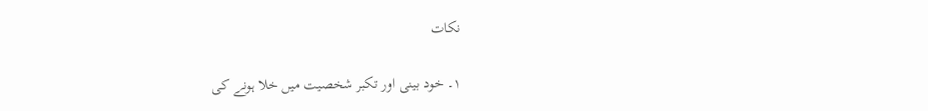نکات

۱۔ خود بینی اور تکبر شخصیت میں خلا ہونے کی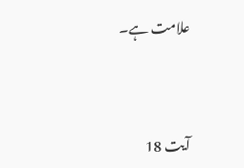علامت ہے۔


آیت 18